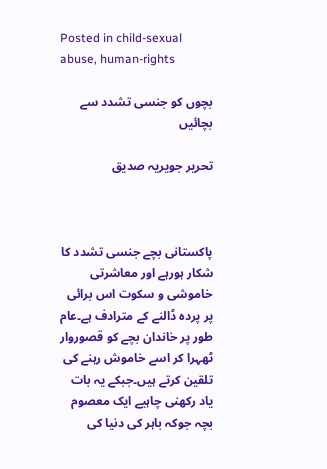Posted in child-sexual abuse, human-rights

بچوں کو جنسی تشدد سے بچائیں

تحریر جویریہ صدیق



پاکستانی بچے جنسی تشدد کا شکار ہورہے اور معاشرتی خاموشی و سکوت اس برائی پر پردہ ڈالنے کے مترادف ہے۔عام طور پر خاندان بچے کو قصوروار ٹھہرا کر اسے خاموش رہنے کی تلقین کرتے ہیں۔جبکے یہ بات یاد رکھنی چاہیے ایک معصوم بچہ جوکہ باہر کی دنیا کی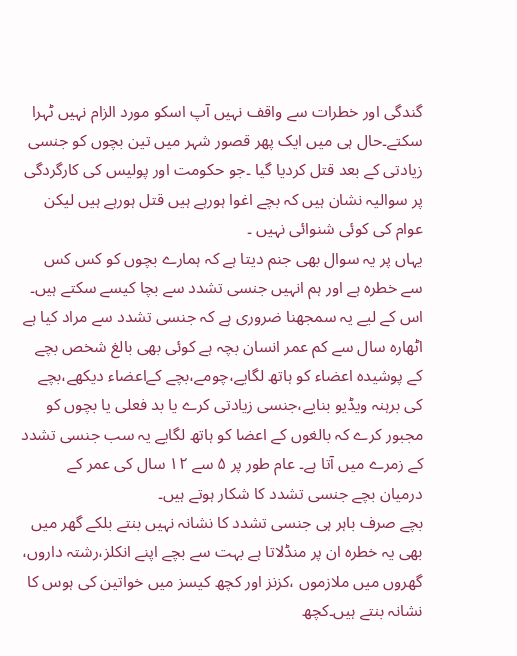گندگی اور خطرات سے واقف نہیں آپ اسکو مورد الزام نہیں ٹہرا سکتے۔حال ہی میں ایک پھر قصور شہر میں تین بچوں کو جنسی زیادتی کے بعد قتل کردیا گیا ۔جو حکومت اور پولیس کی کارگردگی پر سوالیہ نشان ہیں کہ بچے اغوا ہورہے ہیں قتل ہورہے ہیں لیکن عوام کی کوئی شنوائی نہیں ۔
یہاں پر یہ سوال بھی جنم دیتا ہے کہ ہمارے بچوں کو کس کس سے خطرہ ہے اور ہم انہیں جنسی تشدد سے بچا کیسے سکتے ہیں۔
اس کے لیے یہ سمجھنا ضروری ہے کہ جنسی تشدد سے مراد کیا ہے اٹھارہ سال سے کم عمر انسان بچہ ہے کوئی بھی بالغ شخص بچے کے پوشیدہ اعضاء کو ہاتھ لگایے،چومے،بچے کےاعضاء دیکھے،بچے کی برہنہ ویڈیو بنایے،جنسی زیادتی کرے یا بد فعلی یا بچوں کو مجبور کرے کہ بالغوں کے اعضا کو ہاتھ لگایے یہ سب جنسی تشدد کے زمرے میں آتا ہے۔ عام طور پر ۵ سے ۱۲ سال کی عمر کے درمیان بچے جنسی تشدد کا شکار ہوتے ہیں۔
بچے صرف باہر ہی جنسی تشدد کا نشانہ نہیں بنتے بلکے گھر میں بھی یہ خطرہ ان پر منڈلاتا ہے بہت سے بچے اپنے انکلز،رشتہ داروں، گھروں میں ملازموں ،کزنز اور کچھ کیسز میں خواتین کی ہوس کا نشانہ بنتے ہیں۔کچھ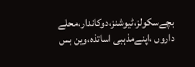بچےسکولز،ٹیوشنز،دوکاندار،محلے داروں ،اپنےمذہبی اساتذہ،وین بس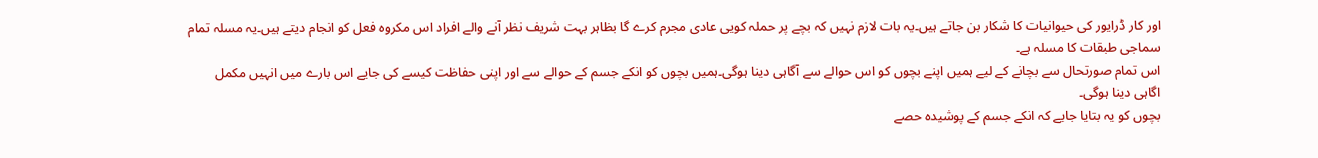اور کار ڈرایور کی حیوانیات کا شکار بن جاتے ہیں۔یہ بات لازم نہیں کہ بچے پر حملہ کویی عادی مجرم کرے گا بظاہر بہت شریف نظر آنے والے افراد اس مکروہ فعل کو انجام دیتے ہیں۔یہ مسلہ تمام سماجی طبقات کا مسلہ ہے۔
اس تمام صورتحال سے بچانے کے لیے ہمیں اپنے بچوں کو اس حوالے سے آگاہی دینا ہوگی۔ہمیں بچوں کو انکے جسم کے حوالے سے اور اپنی حفاظت کیسے کی جایے اس بارے میں انہیں مکمل اگاہی دینا ہوگی۔
بچوں کو یہ بتایا جایے کہ انکے جسم کے پوشیدہ حصے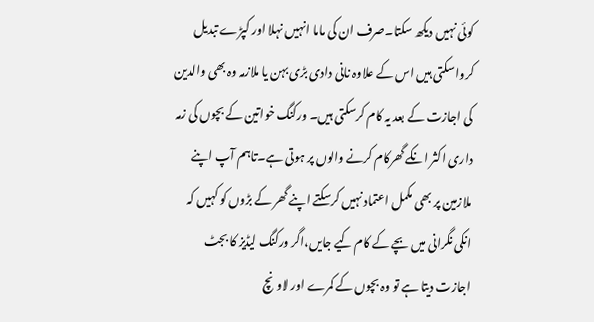کوئی نہیں دیکھ سکتا۔صرف ان کی ماما انہیں نہلا اور کپڑے تبدیل کرواسکتی ہیں اس کے علاوہ نانی دادی بڑی بہن یا ملازمہ وہ بھی والدین کی اجازت کے بعد یہ کام کرسکتی ہیں۔ ورکنگ خواتین کے بچوں کی زمہ داری اکثر انکے گھرکام کرنے والوں پر ہوتی ہے۔تاہم آپ اپنے ملازمین پر بھی مکمل اعتماد نہیں کرسکتے اپنے گھر کے بڑوں کو کہیں کہ انکی نگرانی میں بچے کے کام کیے جایں،اگر ورکنگ لیڈیز کا بجٹ اجازت دیتا ہے تو وہ بچوں کے کمرے اور لاونچ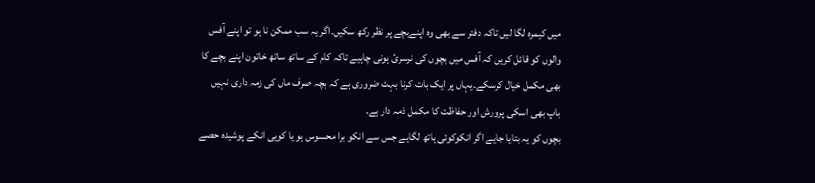میں کیمرہ لگا لیں تاکہ دفتر سے بھی وہ اپنےبچے پر نظر رکھ سکیں۔اگر یہ سب ممکن نا ہو تو اپنے آفس والوں کو قائل کریں کہ آفس میں بچوں کی نرسرئ ہونی چاہیے تاکہ کام کے ساتھ ساتھ خاتون اپنے بچے کا بھی مکمل خیال کرسکے۔یہاں پر ایک بات کرنا بہت ضروری ہے کہ بچہ صرف ماں کی زمہ داری نہیں باپ بھی اسکی پرورش اور حفاظت کا مکمل ذمہ دار ہے۔
بچوں کو یہ بتایا جایے اگر انکوکوئی ہاتھ لگایے جس سے انکو برا محسوس ہو یا کویی انکے پوشیدہ حصے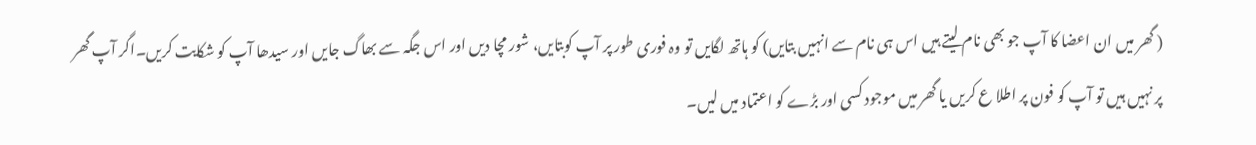( گھر میں ان اعضا کا آپ جو بھی نام لیتے ہیں اس ہی نام سے انہیں بتایں) کو ہاتھ لگایں تو وہ فوری طور پر آپ کوبتایں، شور مچا دیں اور اس جگہ سے بھاگ جایں اور سیدھا آپ کو شکایت کریں۔اگر آپ گھر پر نہیں ہیں تو آپ کو فون پر اطلا ع کریں یا گھر میں موجود کسی اور بڑے کو اعتماد میں لیں۔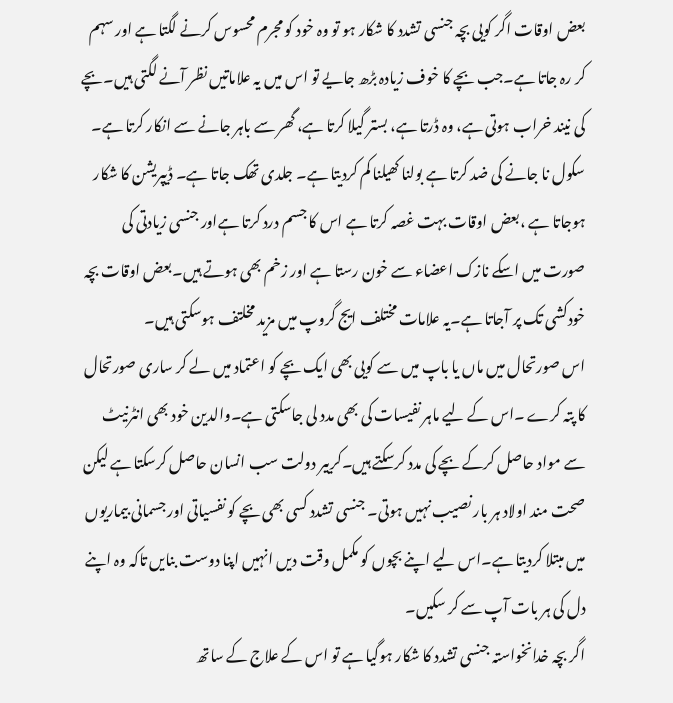بعض اوقات اگر کویی بچہ جنسی تشدد کا شکار ہو تو وہ خود کو مجرم محسوس کرنے لگتا ہے اور سہم کر رہ جاتا ہے۔جب بچے کا خوف زیادہ بڑھ جایے تو اس میں یہ علاماتیں نظر آنے لگتی ہیں۔بچے کی نیند خراب ہوتی ہے، وہ ڈرتا ہے، بستر گیلا کرتا ہے، گھر سے باہر جانے سے انکار کرتا ہے۔ سکول نا جانے کی ضد کرتا ہے بولنا کھیلنا کم کردیتا ہے۔ جلدی تھک جاتا ہے۔ ڈیپریشن کا شکار ہوجاتا ہے ،بعض اوقات بہت غصہ کرتا ہے اس کا جسم درد کرتا ہےاور جنسی زیادتی کی صورت میں اسکے نازک اعضاء سے خون رستا ہے اور زخم بھی ہوتے ہیں۔بعض اوقات بچہ خودکشی تک پر آجاتا ہے۔یہ علامات مختلف ایج گروپ میں مزید مخلتف ہوسکتی ہیں۔
اس صورتحال میں ماں یا باپ میں سے کویی بھی ایک بچے کو اعتماد میں لے کر ساری صورتحال کا پتہ کرے ۔اس کے لیے ماہر نفیسات کی بھی مدد لی جاسکتی ہے۔والدین خود بھی انٹرنیٹ سے مواد حاصل کرکے بچے کی مدد کرسکتے ہیں۔کرییر دولت سب انسان حاصل کرسکتا ہے لیکن صحت مند اولاد ہر بار نصیب نہیں ہوتی۔ جنسی تشدد کسی بھی بچے کو نفسیاتی اور جسمانی بیماریوں میں مبتلا کردیتا ہے۔اس لیے اپنے بچوں کو مکمل وقت دیں انہیں اپنا دوست بنایں تاکہ وہ اپنے دل کی ہر بات آپ سے کر سکیں۔
اگر بچہ خدانخواستہ جنسی تشدد کا شکار ہوگیا ہے تو اس کے علاج کے ساتھ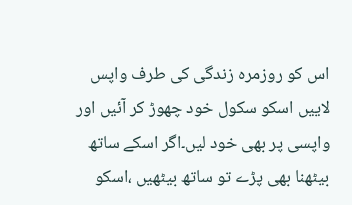اس کو روزمرہ زندگی کی طرف واپس لاییں اسکو سکول خود چھوڑ کر آئیں اور واپسی پر بھی خود لیں۔اگر اسکے ساتھ بیٹھنا بھی پڑے تو ساتھ بیٹھیں ،اسکو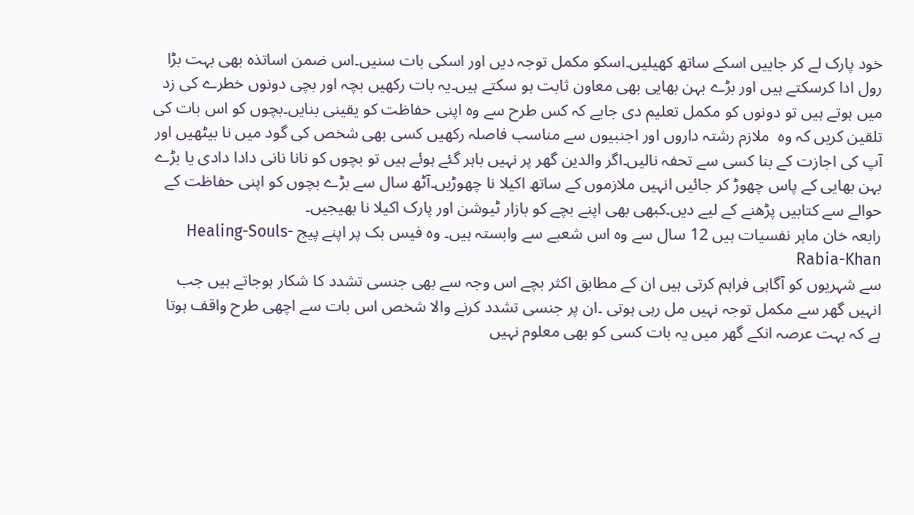خود پارک لے کر جاییں اسکے ساتھ کھیلیں۔اسکو مکمل توجہ دیں اور اسکی بات سنیں۔اس ضمن اساتذہ بھی بہت بڑا رول ادا کرسکتے ہیں اور بڑے بہن بھایی بھی معاون ثابت ہو سکتے ہیں۔یہ بات رکھیں بچہ اور بچی دونوں خطرے کی زد میں ہوتے ہیں تو دونوں کو مکمل تعلیم دی جایے کہ کس طرح سے وہ اپنی حفاظت کو یقینی بنایں۔بچوں کو اس بات کی تلقین کریں کہ وہ  ملازم رشتہ داروں اور اجنبیوں سے مناسب فاصلہ رکھیں کسی بھی شخص کی گود میں نا بیٹھیں اور آپ کی اجازت کے بنا کسی سے تحفہ نالیں۔اگر والدین گھر پر نہیں باہر گئے ہوئے ہیں تو بچوں کو نانا نانی دادا دادی یا بڑے بہن بھایی کے پاس چھوڑ کر جائیں انہیں ملازموں کے ساتھ اکیلا نا چھوڑیں۔آٹھ سال سے بڑے بچوں کو اپنی حفاظت کے حوالے سے کتابیں پڑھنے کے لیے دیں۔کبھی بھی اپنے بچے کو بازار ٹیوشن اور پارک اکیلا نا بھیجیں۔
رابعہ خان ماہر نفسیات ہیں 12 سال سے وہ اس شعبے سے وابستہ ہیں۔ وہ فیس بک پر اپنے پیج Healing-Souls-Rabia-Khan
سے شہریوں کو آگاہی فراہم کرتی ہیں ان کے مطابق اکثر بچے اس وجہ سے بھی جنسی تشدد کا شکار ہوجاتے ہیں جب انہیں گھر سے مکمل توجہ نہیں مل رہی ہوتی ۔ان پر جنسی تشدد کرنے والا شخص اس بات سے اچھی طرح واقف ہوتا ہے کہ بہت عرصہ انکے گھر میں یہ بات کسی کو بھی معلوم نہیں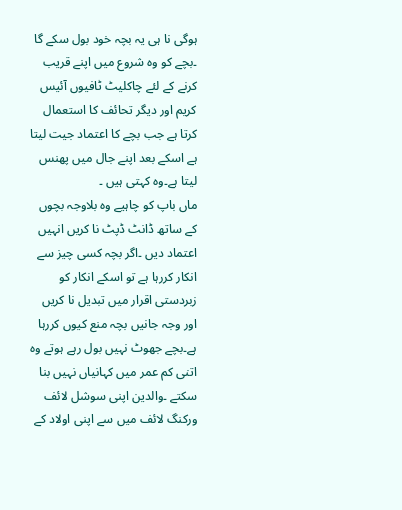ہوگی نا ہی یہ بچہ خود بول سکے گا ۔بچے کو وہ شروع میں اپنے قریب کرنے کے لئے چاکلیٹ ٹافیوں آئیس کریم اور دیگر تحائف کا استعمال کرتا ہے جب بچے کا اعتماد جیت لیتا ہے اسکے بعد اپنے جال میں پھنس لیتا ہے۔وہ کہتی ہیں ۔
ماں باپ کو چاہیے وہ بلاوجہ بچوں کے ساتھ ڈانٹ ڈپٹ نا کریں انہیں اعتماد دیں ۔اگر بچہ کسی چیز سے انکار کررہا ہے تو اسکے انکار کو زبردستی اقرار میں تبدیل نا کریں اور وجہ جانیں بچہ منع کیوں کررہا ہے۔بچے جھوٹ نہیں بول رہے ہوتے وہ اتنی کم عمر میں کہانیاں نہیں بنا سکتے ۔والدین اپنی سوشل لائف ورکنگ لائف میں سے اپنی اولاد کے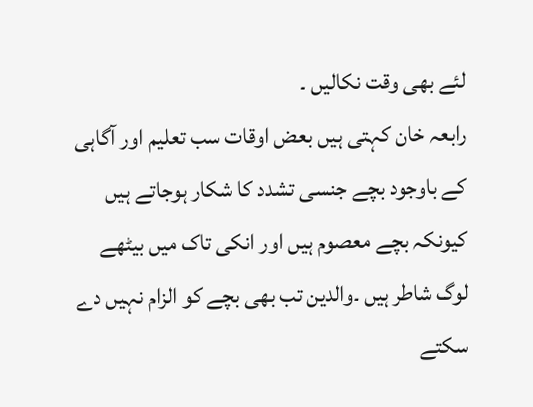لئے بھی وقت نکالیں ۔
رابعہ خان کہتی ہیں بعض اوقات سب تعلیم اور آگاہی کے باوجود بچے جنسی تشدد کا شکار ہوجاتے ہیں کیونکہ بچے معصوم ہیں اور انکی تاک میں بیٹھے لوگ شاطر ہیں ۔والدین تب بھی بچے کو الزام نہیں دے سکتے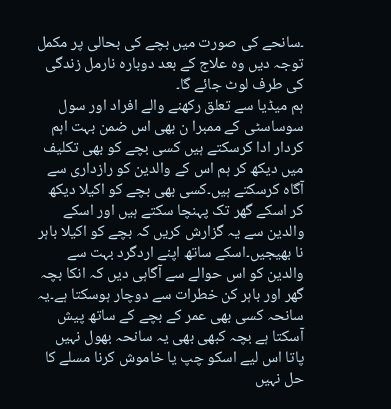۔سانحے کی صورت میں بچے کی بحالی پر مکمل توجہ دیں وہ علاج کے بعد دوبارہ نارمل زندگی کی طرف لوٹ جائے گا۔
ہم میڈیا سے تعلق رکھنے والے افراد اور سول سوساسٹی کے ممبرا ن بھی اس ضمن بہت اہم کردار ادا کرسکتے ہیں کسی بچے کو بھی تکلیف میں دیکھ کر ہم اس کے والدین کو رازداری سے آگاہ کرسکتے ہیں۔کسی بھی بچے کو اکیلا دیکھ کر اسکے گھر تک پہنچا سکتے ہیں اور اسکے والدین سے یہ گزارش کریں کہ بچے کو اکیلا باہر نا بھیجیں۔اسکے ساتھ اپنے اردگرد بہت سے والدین کو اس حوالے سے آگاہی دیں کہ انکا بچہ گھر اور باہر کن خطرات سے دوچار ہوسکتا ہے۔یہ سانحہ کسی بھی عمر کے بچے کے ساتھ پیش آسکتا ہے بچہ کبھی بھی یہ سانحہ بھول نہیں پاتا اس لیے اسکو چپ یا خاموش کرنا مسلے کا حل نہیں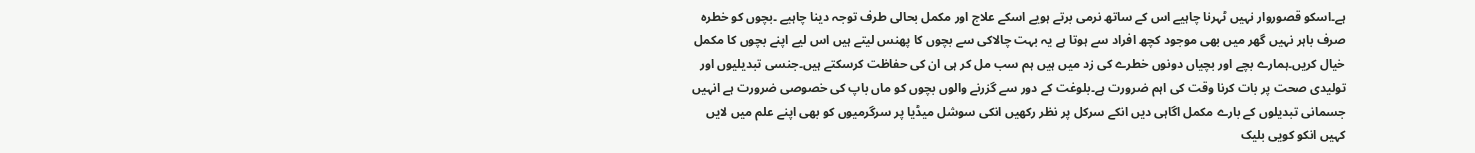ہے۔اسکو قصوروار نہیں ٹہرنا چاہیے اس کے ساتھ نرمی برتے ہویے اسکے علاج اور مکمل بحالی طرف توجہ دینا چاہیے ۔بچوں کو خطرہ صرف باہر نہیں گھر میں بھی موجود کچھ افراد سے ہوتا ہے یہ بہت چالاکی سے بچوں کا پھنس لیتے ہیں اس لیے اپنے بچوں کا مکمل خیال کریں۔ہمارے بچے اور بچیاں دونوں خطرے کی زد میں ہیں ہم سب مل کر ہی ان کی حفاظت کرسکتے ہیں۔جنسی تبدیلیوں اور تولیدی صحت پر بات کرنا وقت کی اہم ضرورت ہے۔بلوغت کے دور سے گزرنے والوں بچوں کو ماں باپ کی خصوصی ضرورت ہے انہیں جسمانی تبدیلوں کے بارے مکمل اگاہی دیں انکے سرکل پر نظر رکھیں انکی سوشل میڈیا پر سرگرمیوں کو بھی اپنے علم میں لایں کہیں انکو کویی بلیک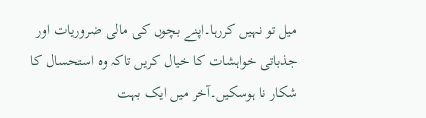میل تو نہیں کررہا۔اپنے بچوں کی مالی ضروریات اور جذباتی خواہشات کا خیال کریں تاکہ وہ استحسال کا شکار نا ہوسکیں۔آخر میں ایک بہت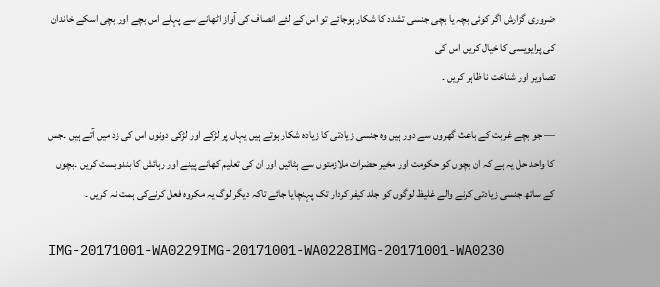ضروری گزارش اگر کوئی بچہ یا بچی جنسی تشدد کا شکار ہوجائے تو اس کے لئے انصاف کی آواز اٹھانے سے پہلے اس بچے اور بچی اسکے خاندان کی پرایویسی کا خیال کریں اس کی
تصاویر اور شناخت نا ظاہر کریں ۔

— جو بچے غربت کے باعث گھروں سے دور ہیں وہ جنسی زیادتی کا زیادہ شکار ہوتے ہیں یہاں پر لڑکے اور لڑکی دونوں اس کی زد میں آتے ہیں ۔جس کا واحد حل یہ ہے کہ ان بچوں کو حکومت اور مخیر حضرات ملازمتوں سے ہٹائیں اور ان کی تعلیم کھانے پینے اور رہائش کا بندوبست کریں ۔بچوں کے ساتھ جنسی زیادتی کرنے والے غلیظ لوگوں کو جلد کیفر کردار تک پہنچایا جائے تاکہ دیگر لوگ یہ مکروہ فعل کرنےکی ہمت نہ کریں ۔

IMG-20171001-WA0229IMG-20171001-WA0228IMG-20171001-WA0230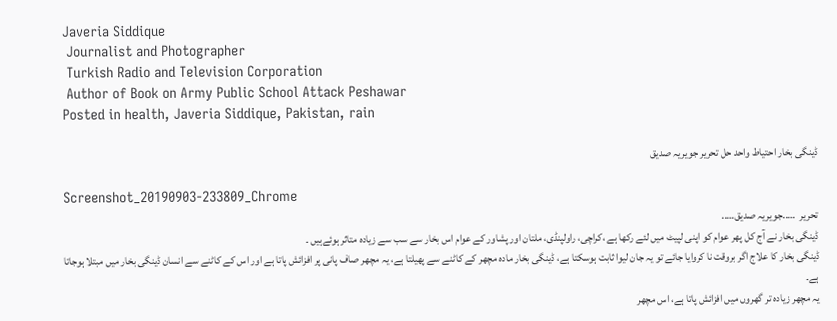Javeria Siddique
 Journalist and Photographer
 Turkish Radio and Television Corporation
 Author of Book on Army Public School Attack Peshawar
Posted in health, Javeria Siddique, Pakistan, rain

ڈینگی بخار احتیاط واحد حل تحریر جویریہ صدیق

Screenshot_20190903-233809_Chrome
تحریر  …..جویریہ صدیق…..
ڈینگی بخار نے آج کل پھر عوام کو اپنی لپیٹ میں لئے رکھا ہے ،کراچی، راولپنڈی، ملتان اور پشاور کے عوام اس بخار سے سب سے زیادہ متاثر ہوئےہیں ۔
ڈینگی بخار کا علاج اگر بروقت نا کروایا جائے تو یہ جان لیوا ثابت ہوسکتا ہے، ڈینگی بخار مادہ مچھر کے کاٹنے سے پھیلتا ہے، یہ مچھر صاف پانی پر افزائش پاتا ہے اور اس کے کاٹنے سے انسان ڈینگی بخار میں مبتلا ہوجاتا ہے۔
یہ مچھر زیادہ تر گھروں میں افزائش پاتا ہے، اس مچھر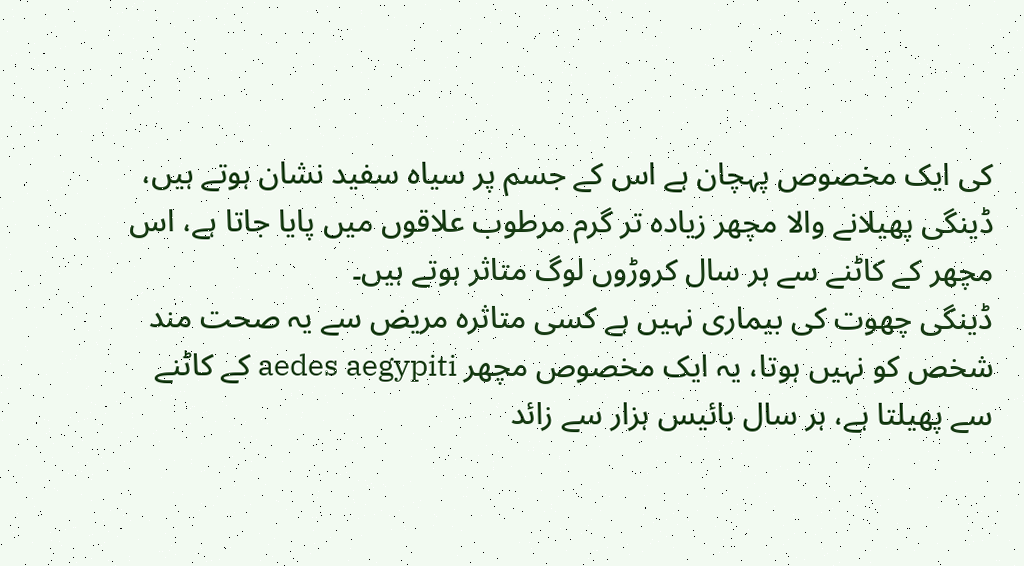کی ایک مخصوص پہچان ہے اس کے جسم پر سیاہ سفید نشان ہوتے ہیں، ڈینگی پھیلانے والا مچھر زیادہ تر گرم مرطوب علاقوں میں پایا جاتا ہے، اس مچھر کے کاٹنے سے ہر سال کروڑوں لوگ متاثر ہوتے ہیں۔
ڈینگی چھوت کی بیماری نہیں ہے کسی متاثرہ مریض سے یہ صحت مند شخص کو نہیں ہوتا، یہ ایک مخصوص مچھر aedes aegypiti کے کاٹنے سے پھیلتا ہے، ہر سال بائیس ہزار سے زائد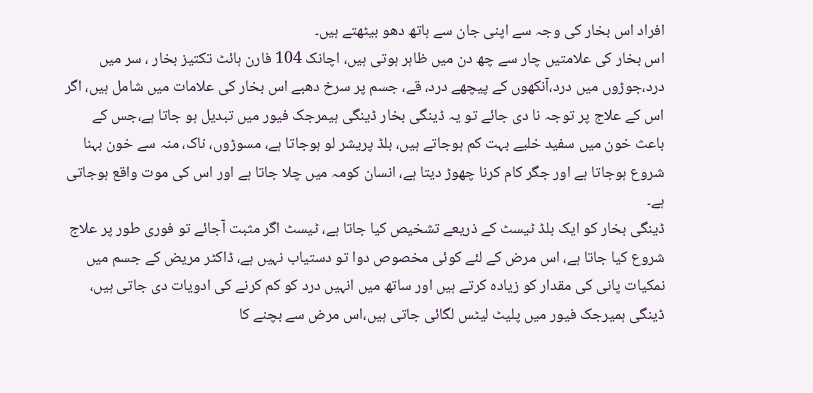افراد اس بخار کی وجہ سے اپنی جان سے ہاتھ دھو بیٹھتے ہیں۔
اس بخار کی علامتیں چار سے چھ دن میں ظاہر ہوتی ہیں، اچانک 104 فارن ہائٹ تکتیز بخار ، سر میں درد،جوڑوں میں درد،آنکھوں کے پیچھے درد، قے، جسم پر سرخ دھبے اس بخار کی علامات میں شامل ہیں، اگر اس کے علاج پر توجہ نا دی جائے تو یہ ڈینگی بخار ڈینگی ہیمرجک فیور میں تبدیل ہو جاتا ہے،جس کے باعث خون میں سفید خلیے بہت کم ہوجاتے ہیں، بلڈ پریشر لو ہوجاتا ہے، مسوڑوں، ناک، منہ سے خون بہنا شروع ہوجاتا ہے اور جگر کام کرنا چھوڑ دیتا ہے، انسان کومہ میں چلا جاتا ہے اور اس کی موت واقع ہوجاتی ہے۔
ڈینگی بخار کو ایک بلڈ ٹیسٹ کے ذریعے تشخیص کیا جاتا ہے، ٹیسٹ اگر مثبت آجائے تو فوری طور پر علاج شروع کیا جاتا ہے، اس مرض کے لئے کوئی مخصوص دوا تو دستیاب نہیں ہے، ڈاکٹر مریض کے جسم میں نمکیات پانی کی مقدار کو زیادہ کرتے ہیں اور ساتھ میں انہیں درد کو کم کرنے کی ادویات دی جاتی ہیں، ڈینگی ہمیرجک فیور میں پلیٹ لیٹس لگائی جاتی ہیں،اس مرض سے بچنے کا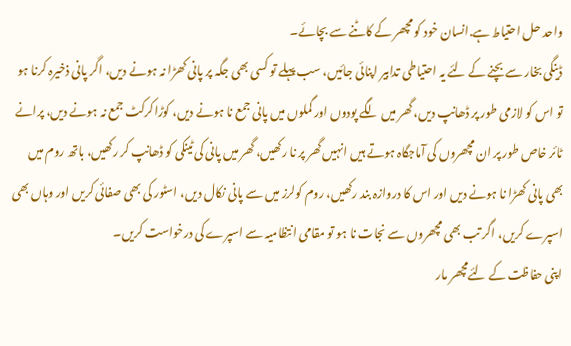واحد حل احتیاط ہے.انسان خود کو مچھر کے کاٹنے سے بچائے۔
ڈینگی بخار سے بچنے کے لئے یہ احتیاطی تدابیر اپنائی جائیں، سب پہلے تو کسی بھی جگہ پر پانی کھڑا نہ ہونے دیں، اگر پانی ذخیرہ کرنا ہو تو اس کو لازمی طور پر ڈھانپ دیں، گھر میں لگے پودوں اور گملوں میں پانی جمع نا ہونے دیں، کوڑاکرکٹ جمع نہ ہونے دیں، پرانے ٹائر خاص طور پر ان مچھروں کی آماجگاہ ہوتے ہیں انہیں گھر پر نا رکھیں، گھر میں پانی کی ٹینکی کو ڈھانپ کر رکھیں، باتھ روم میں بھی پانی کھڑا نا ہونے دیں اور اس کا دروازہ بند رکھیں، روم کولرز میں سے پانی نکال دیں، اسٹور کی بھی صفائی کریں اور وہاں بھی اسپرے کریں، اگر تب بھی مچھروں سے نجات نا ہو تو مقامی انتظامیہ سے اسپرے کی درخواست کریں۔
اپنی حفاظت کے لئےمچھر مار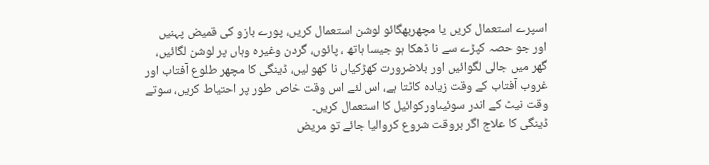اسپرے استعمال کریں یا مچھربھگائو لوشن استعمال کریں، پورے بازو کی قمیض پہنیں اور جو حصہ کپڑے سے نا ڈھکا ہو جیسا ہاتھ ، پائوں، گردن وغیرہ وہاں پر لوشن لگائیں، گھر میں جالی لگوائیں اور بلاضرورت کھڑکیاں نا کھو لیں، ڈینگی کا مچھر طلوع آفتاب اور غروب آفتاب کے وقت زیادہ کاٹتا ہے، اس لئے اس وقت خاص طور پر احتیاط کریں، سوتے وقت نیٹ کے اندر سوئیںاورکوائیل کا استعمال کریں۔
ڈینگی کا علاج اگر بروقت شروع کروالیا جائے تو مریض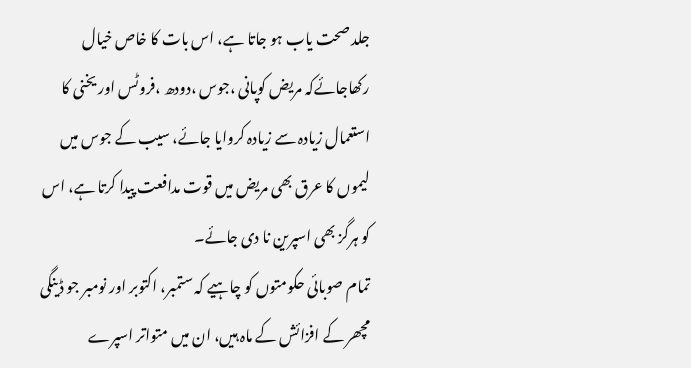جلد صحت یاب ہو جاتا ہے، اس بات کا خاص خیال رکھاجائےکہ مریض کوپانی ،جوس ،دودھ ،فروٹس اور یخنی کا استعمال زیادہ سے زیادہ کروایا جائے، سیب کے جوس میں لیموں کا عرق بھی مریض میں قوت مدافعت پیدا کرتا ہے، اس کو ہرگز بھی اسپرین نا دی جائے۔
تمام صوبائی حکومتوں کو چاہیے کہ ستمبر، اکتوبر اور نومبر جو ڈینگی مچھر کے افزائش کے ماہ ہیں، ان میں متواتر اسپرے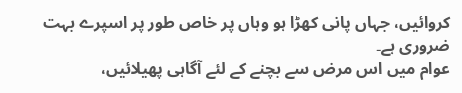کروائیں، جہاں پانی کھڑا ہو وہاں پر خاص طور پر اسپرے بہت ضروری ہے۔
عوام میں اس مرض سے بچنے کے لئے آگاہی پھیلائیں،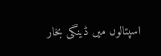اسپتالوں میں ڈینگی بخار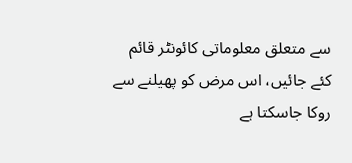سے متعلق معلوماتی کائونٹر قائم کئے جائیں، اس مرض کو پھیلنے سے روکا جاسکتا ہے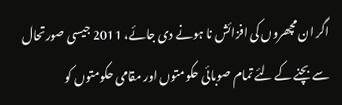اگر ان مچھروں کی افزائش نا ہونے دی جائے، 2011 جیسی صورتحال سے بچنے کے لئے تمام صوبائی حکومتوں اور مقامی حکومتوں کو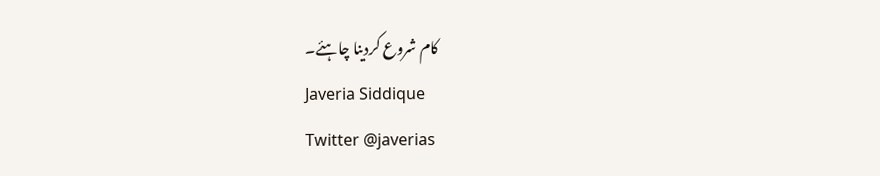کام شروع کردینا چاہئے۔
Javeria Siddique
Twitter @javerias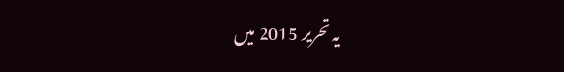یہ تحریر 2015 میں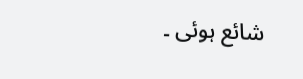شائع ہوئی ۔